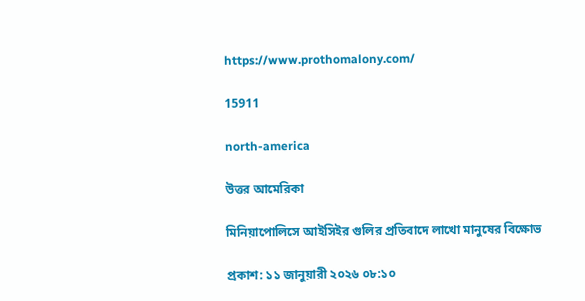https://www.prothomalony.com/

15911

north-america

উত্তর আমেরিকা

মিনিয়াপোলিসে আইসিইর গুলির প্রতিবাদে লাখো মানুষের বিক্ষোভ

প্রকাশ: ১১ জানুয়ারী ২০২৬ ০৮:১০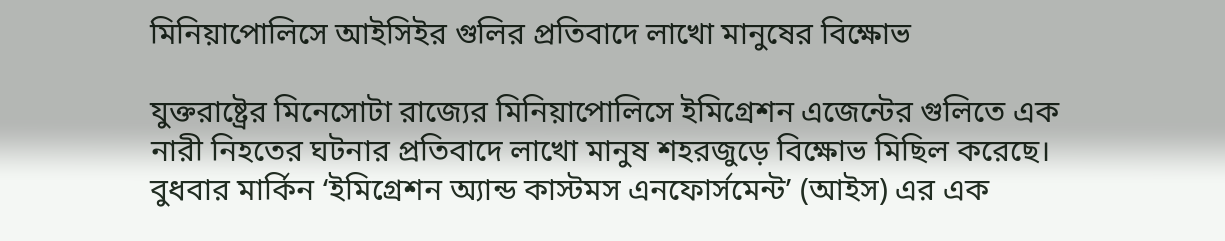মিনিয়াপোলিসে আইসিইর গুলির প্রতিবাদে লাখো মানুষের বিক্ষোভ

যুক্তরাষ্ট্রের মিনেসোটা রাজ্যের মিনিয়াপোলিসে ইমিগ্রেশন এজেন্টের গুলিতে এক নারী নিহতের ঘটনার প্রতিবাদে লাখো মানুষ শহরজুড়ে বিক্ষোভ মিছিল করেছে। বুধবার মার্কিন ‘ইমিগ্রেশন অ্যান্ড কাস্টমস এনফোর্সমেন্ট’ (আইস) এর এক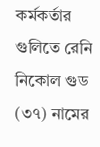কর্মকর্তার গুলিতে রেনি নিকোল গুড (৩৭) নামের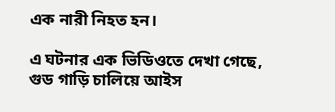এক নারী নিহত হন।

এ ঘটনার এক ভিডিওতে দেখা গেছে, গুড গাড়ি চালিয়ে আইস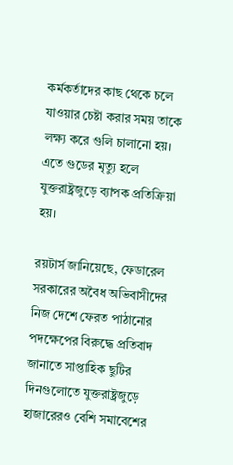কর্মকর্তাদের কাছ থেকে চলে যাওয়ার চেষ্টা করার সময় তাকে লক্ষ্য করে গুলি চালানো হয়। এতে গুডের মৃত্যু হলে যুক্তরাষ্ট্রজুড়ে ব্যাপক প্রতিক্রিয়া হয়।

রয়টার্স জানিয়েছে, ফেডারেল সরকারের অবৈধ অভিবাসীদের নিজ দেশে ফেরত পাঠানোর পদক্ষেপের বিরুদ্ধে প্রতিবাদ জানাতে সাপ্তাহিক ছুটির দিনগুলোতে যুক্তরাষ্ট্রজুড়ে হাজারেরও বেশি সমাবেশের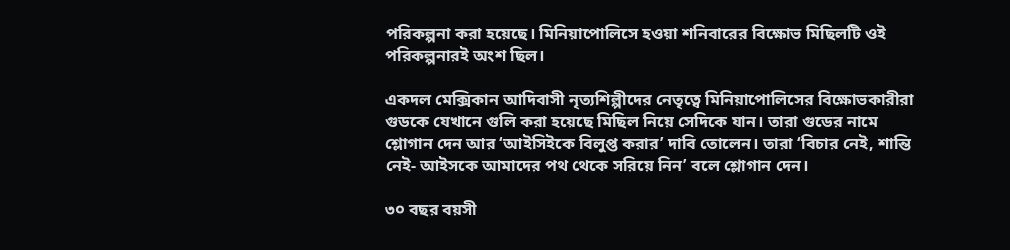পরিকল্পনা করা হয়েছে। মিনিয়াপোলিসে হওয়া শনিবারের বিক্ষোভ মিছিলটি ওই পরিকল্পনারই অংশ ছিল।

একদল মেক্সিকান আদিবাসী নৃত্যশিল্পীদের নেতৃত্বে মিনিয়াপোলিসের বিক্ষোভকারীরা গুডকে যেখানে গুলি করা হয়েছে মিছিল নিয়ে সেদিকে যান। তারা গুডের নামে শ্লোগান দেন আর ‘আইসিইকে বিলুপ্ত করার’ দাবি তোলেন। তারা ‘বিচার নেই, শান্তি নেই- আইসকে আমাদের পথ থেকে সরিয়ে নিন’ বলে শ্লোগান দেন।

৩০ বছর বয়সী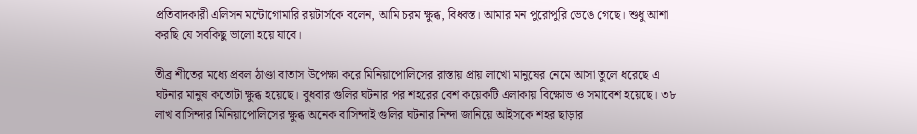প্রতিবাদকারী এলিসন মন্টোগোমারি রয়টার্সকে বলেন, আমি চরম ক্ষুব্ধ, বিধ্বস্ত। আমার মন পুরোপুরি ভেঙে গেছে। শুধু আশা করছি যে সবকিছু ভালো হয়ে যাবে।

তীব্র শীতের মধ্যে প্রবল ঠাণ্ডা বাতাস উপেক্ষা করে মিনিয়াপোলিসের রাস্তায় প্রায় লাখো মানুষের নেমে আসা তুলে ধরেছে এ ঘটনার মানুষ কতোটা ক্ষুব্ধ হয়েছে। বুধবার গুলির ঘটনার পর শহরের বেশ কয়েকটি এলাকায় বিক্ষোভ ও সমাবেশ হয়েছে। ৩৮ লাখ বাসিন্দার মিনিয়াপোলিসের ক্ষুব্ধ অনেক বাসিন্দাই গুলির ঘটনার নিন্দা জানিয়ে আইসকে শহর ছাড়ার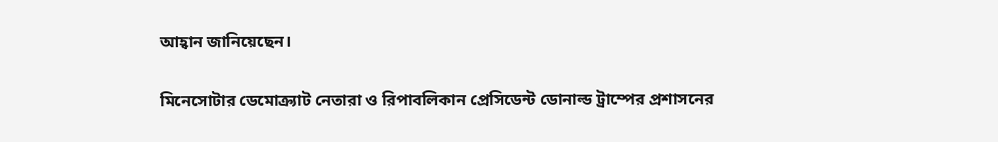আহ্বান জানিয়েছেন।

মিনেসোটার ডেমোক্র্যাট নেতারা ও রিপাবলিকান প্রেসিডেন্ট ডোনাল্ড ট্রাম্পের প্রশাসনের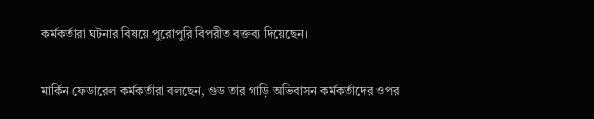কর্মকর্তারা ঘটনার বিষয়ে পুরোপুরি বিপরীত বক্তব্য দিয়েছেন।

মার্কিন ফেডারেল কর্মকর্তারা বলছেন, গুড তার গাড়ি অভিবাসন কর্মকর্তাদের ওপর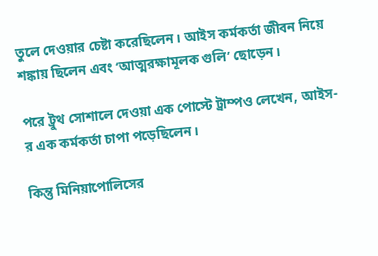তুলে দেওয়ার চেষ্টা করেছিলেন। আইস কর্মকর্তা জীবন নিয়ে শঙ্কায় ছিলেন এবং ‘আত্মরক্ষামূলক গুলি’ ছোড়েন।

পরে ট্রুথ সোশালে দেওয়া এক পোস্টে ট্রাম্পও লেখেন, আইস-র এক কর্মকর্তা চাপা পড়েছিলেন।

কিন্তু মিনিয়াপোলিসের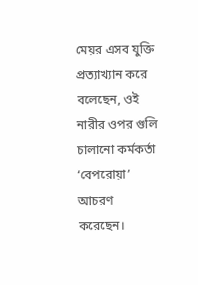মেয়র এসব যুক্তি প্রত্যাখ্যান করে বলেছেন, ওই নারীর ওপর গুলি চালানো কর্মকর্তা ‘বেপরোয়া’ আচরণ করেছেন।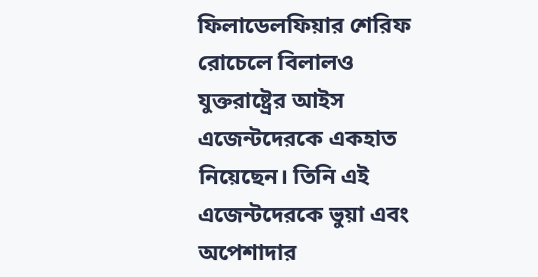ফিলাডেলফিয়ার শেরিফ রোচেলে বিলালও যুক্তরাষ্ট্রের আইস এজেন্টদেরকে একহাত নিয়েছেন। তিনি এই এজেন্টদেরকে ভুয়া এবং অপেশাদার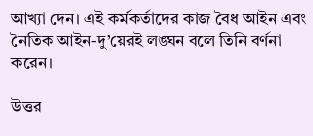আখ্যা দেন। এই কর্মকর্তাদের কাজ বৈধ আইন এবং নৈতিক আইন-দু’য়েরই লঙ্ঘন বলে তিনি বর্ণনা করেন।

উত্তর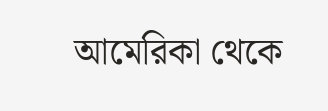আমেরিকা থেকে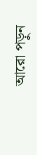আরো পড়ুন